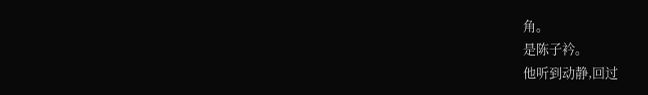角。
是陈子衿。
他听到动静,回过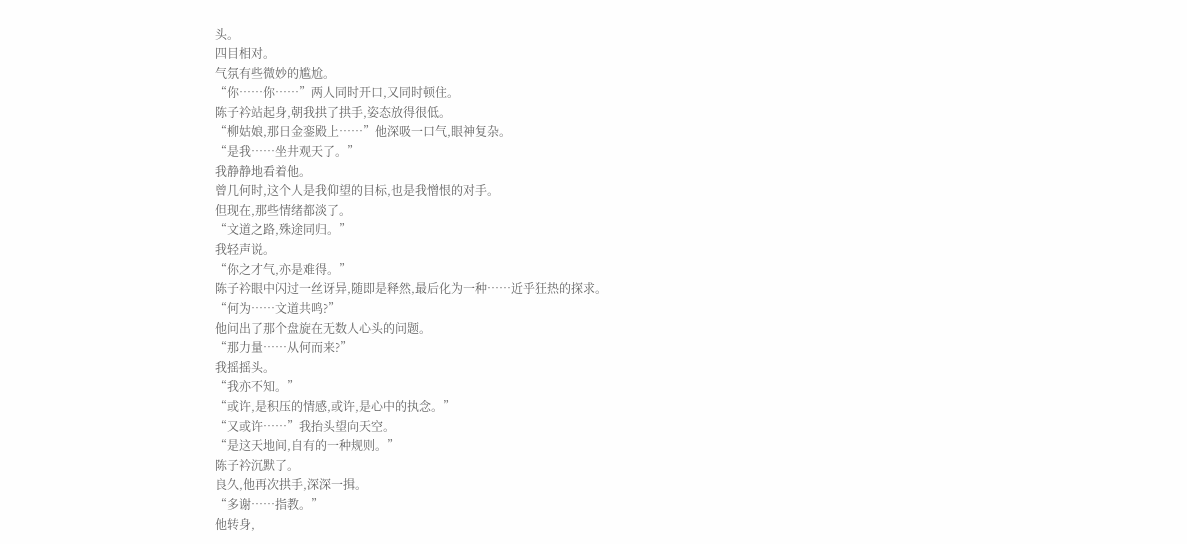头。
四目相对。
气氛有些微妙的尴尬。
“你……你……”两人同时开口,又同时顿住。
陈子衿站起身,朝我拱了拱手,姿态放得很低。
“柳姑娘,那日金銮殿上……”他深吸一口气,眼神复杂。
“是我……坐井观天了。”
我静静地看着他。
曾几何时,这个人是我仰望的目标,也是我憎恨的对手。
但现在,那些情绪都淡了。
“文道之路,殊途同归。”
我轻声说。
“你之才气,亦是难得。”
陈子衿眼中闪过一丝讶异,随即是释然,最后化为一种……近乎狂热的探求。
“何为……文道共鸣?”
他问出了那个盘旋在无数人心头的问题。
“那力量……从何而来?”
我摇摇头。
“我亦不知。”
“或许,是积压的情感,或许,是心中的执念。”
“又或许……”我抬头望向天空。
“是这天地间,自有的一种规则。”
陈子衿沉默了。
良久,他再次拱手,深深一揖。
“多谢……指教。”
他转身,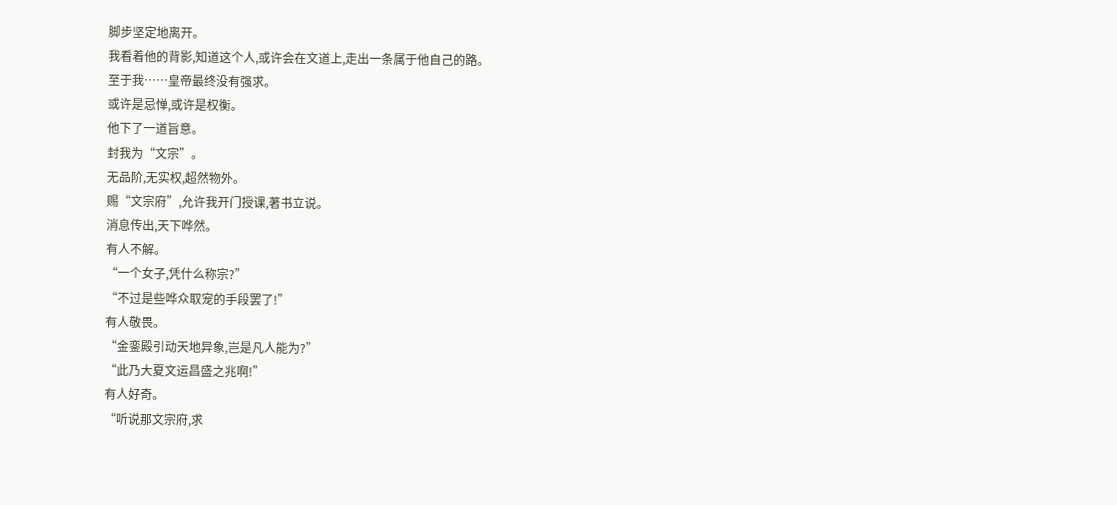脚步坚定地离开。
我看着他的背影,知道这个人,或许会在文道上,走出一条属于他自己的路。
至于我……皇帝最终没有强求。
或许是忌惮,或许是权衡。
他下了一道旨意。
封我为“文宗”。
无品阶,无实权,超然物外。
赐“文宗府”,允许我开门授课,著书立说。
消息传出,天下哗然。
有人不解。
“一个女子,凭什么称宗?”
“不过是些哗众取宠的手段罢了!”
有人敬畏。
“金銮殿引动天地异象,岂是凡人能为?”
“此乃大夏文运昌盛之兆啊!”
有人好奇。
“听说那文宗府,求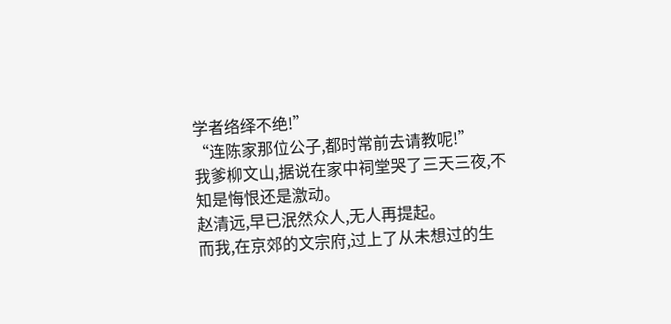学者络绎不绝!”
“连陈家那位公子,都时常前去请教呢!”
我爹柳文山,据说在家中祠堂哭了三天三夜,不知是悔恨还是激动。
赵清远,早已泯然众人,无人再提起。
而我,在京郊的文宗府,过上了从未想过的生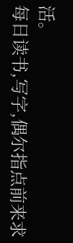活。
每日读书,写字,偶尔指点前来求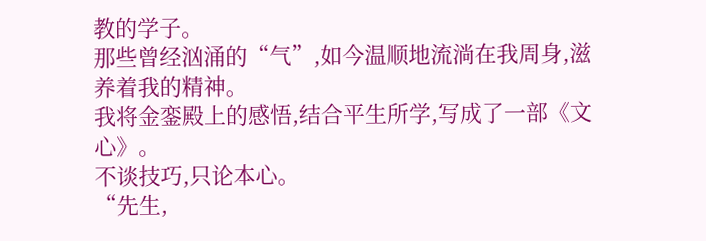教的学子。
那些曾经汹涌的“气”,如今温顺地流淌在我周身,滋养着我的精神。
我将金銮殿上的感悟,结合平生所学,写成了一部《文心》。
不谈技巧,只论本心。
“先生,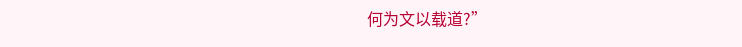何为文以载道?”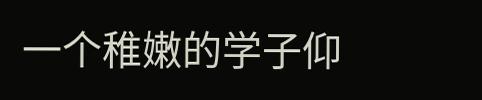一个稚嫩的学子仰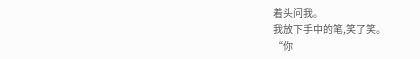着头问我。
我放下手中的笔,笑了笑。
“你